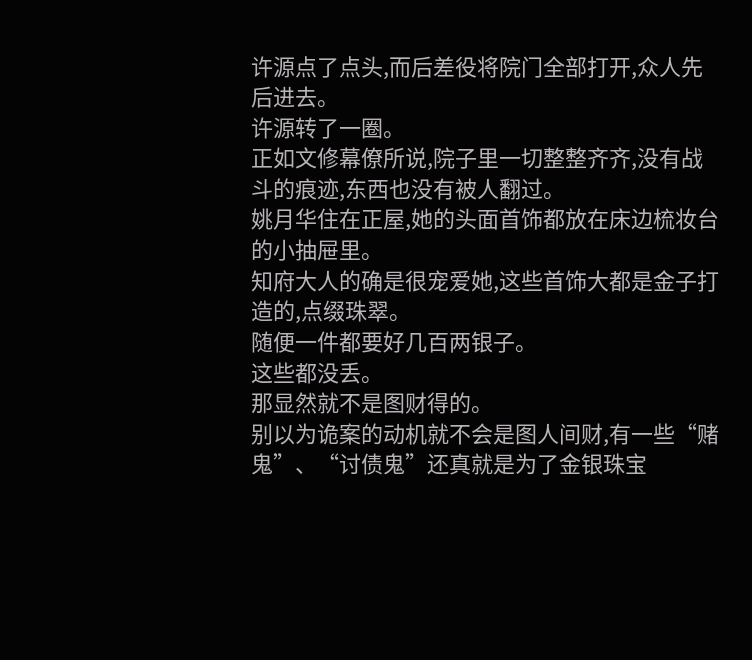许源点了点头,而后差役将院门全部打开,众人先后进去。
许源转了一圈。
正如文修幕僚所说,院子里一切整整齐齐,没有战斗的痕迹,东西也没有被人翻过。
姚月华住在正屋,她的头面首饰都放在床边梳妆台的小抽屉里。
知府大人的确是很宠爱她,这些首饰大都是金子打造的,点缀珠翠。
随便一件都要好几百两银子。
这些都没丢。
那显然就不是图财得的。
别以为诡案的动机就不会是图人间财,有一些“赌鬼”、“讨债鬼”还真就是为了金银珠宝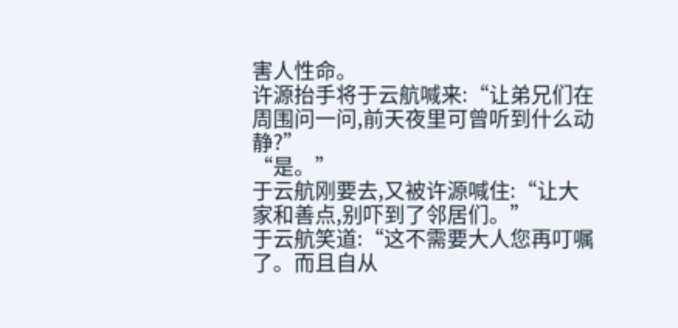害人性命。
许源抬手将于云航喊来:“让弟兄们在周围问一问,前天夜里可曾听到什么动静?”
“是。”
于云航刚要去,又被许源喊住:“让大家和善点,别吓到了邻居们。”
于云航笑道:“这不需要大人您再叮嘱了。而且自从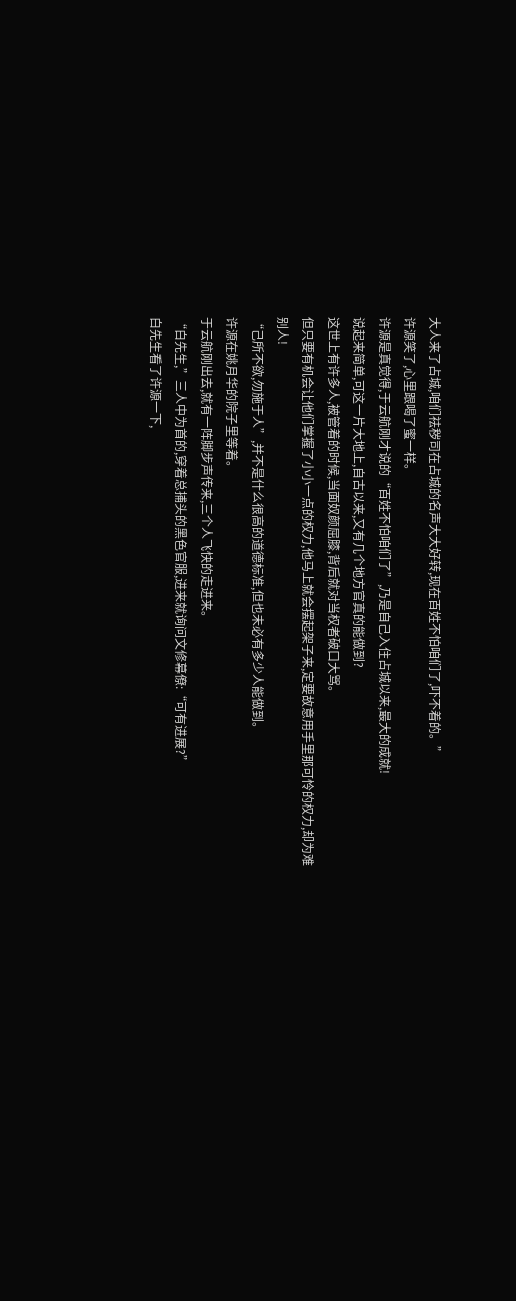大人来了占城,咱们祛秽司在占城的名声大大好转,现在百姓不怕咱们了,吓不着的。”
许源笑了,心里跟喝了蜜一样。
许源是真觉得,于云航刚才说的“百姓不怕咱们了”,乃是自己入住占城以来,最大的成就!
说起来简单,可这一片大地上,自古以来,又有几个地方官真的能做到?
这世上有许多人,被管着的时候,当面奴颜屈膝,背后就对当权者破口大骂。
但只要有机会让他们掌握了小小一点的权力,他马上就会摆起架子来,定要故意用手里那可怜的权力,却为难别人!
“己所不欲,勿施于人”,并不是什么很高的道德标准,但也未必有多少人能做到。
许源在姚月华的院子里等着。
于云航刚出去,就有一阵脚步声传来,三个人飞快的走进来。
“白先生,”三人中为首的,穿着总捕头的黑色官服,进来就询问文修幕僚:“可有进展?”
白先生看了许源一下,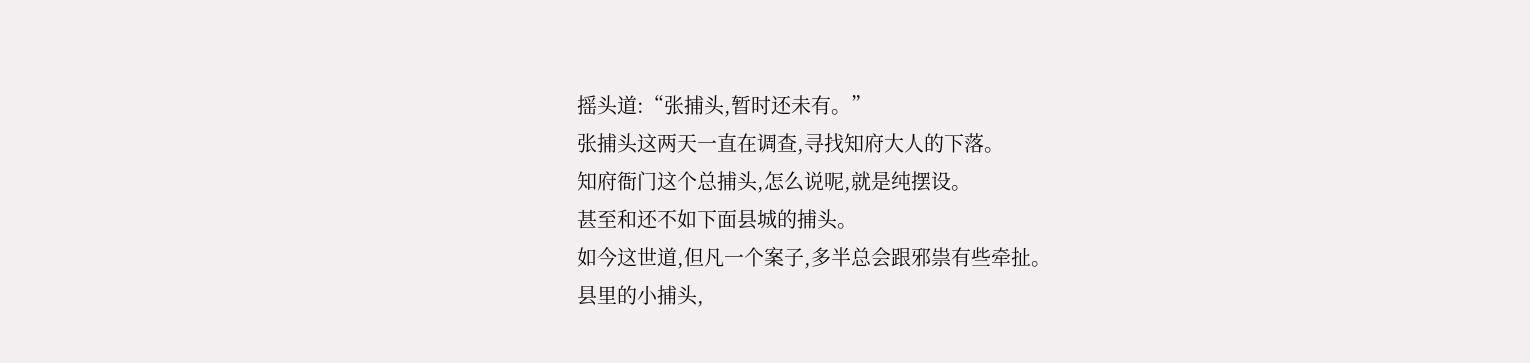摇头道:“张捕头,暂时还未有。”
张捕头这两天一直在调查,寻找知府大人的下落。
知府衙门这个总捕头,怎么说呢,就是纯摆设。
甚至和还不如下面县城的捕头。
如今这世道,但凡一个案子,多半总会跟邪祟有些牵扯。
县里的小捕头,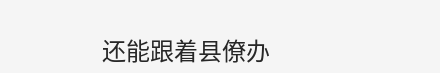还能跟着县僚办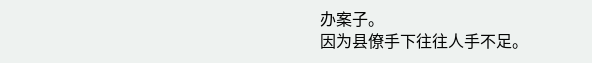办案子。
因为县僚手下往往人手不足。